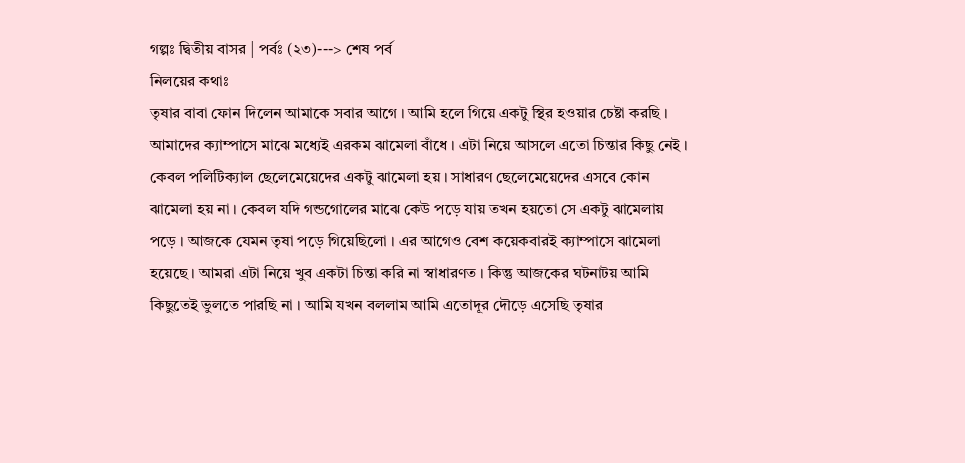গল্পঃ দ্বিতীয় বাসর | পর্বঃ (২৩)---> শেষ পর্ব
নিলয়ের কথাঃ
তৃষার বাবা ফোন দিলেন আমাকে সবার আগে । আমি হলে গিয়ে একটু স্থির হওয়ার চেষ্টা করছি । আমাদের ক্যাম্পাসে মাঝে মধ্যেই এরকম ঝামেলা বাঁধে । এটা নিয়ে আসলে এতো চিন্তার কিছু নেই । কেবল পলিটিক্যাল ছেলেমেয়েদের একটু ঝামেলা হয় । সাধারণ ছেলেমেয়েদের এসবে কোন ঝামেলা হয় না । কেবল যদি গন্ডগোলের মাঝে কেউ পড়ে যায় তখন হয়তো সে একটু ঝামেলায় পড়ে । আজকে যেমন তৃষা পড়ে গিয়েছিলো । এর আগেও বেশ কয়েকবারই ক্যাম্পাসে ঝামেলা হয়েছে । আমরা এটা নিয়ে খুব একটা চিন্তা করি না স্বাধারণত । কিন্তু আজকের ঘটনাটয় আমি কিছুতেই ভুলতে পারছি না । আমি যখন বললাম আমি এতোদূর দৌড়ে এসেছি তৃষার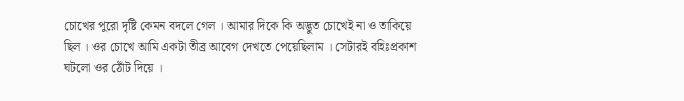চোখের পুরো দৃষ্টি কেমন বদলে গেল । আমার দিকে কি অদ্ভুত চোখেই না ও তাকিয়ে ছিল । ওর চোখে আমি একটা তীব্র আবেগ দেখতে পেয়েছিলাম । সেটারই বহিঃপ্রকাশ ঘটলো ওর ঠোঁট দিয়ে ।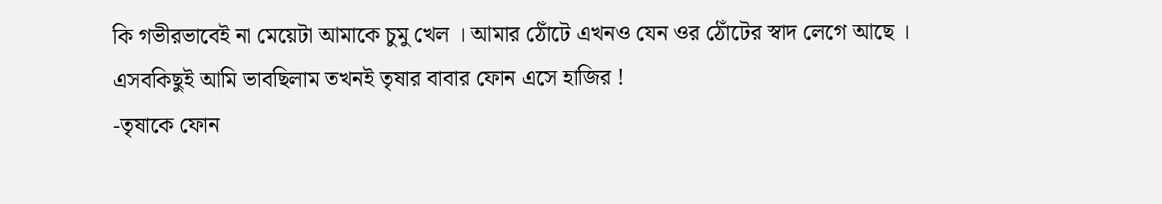কি গভীরভাবেই না মেয়েটা আমাকে চুমু খেল । আমার ঠোঁটে এখনও যেন ওর ঠোঁটের স্বাদ লেগে আছে ।
এসবকিছুই আমি ভাবছিলাম তখনই তৃষার বাবার ফোন এসে হাজির !
-তৃষাকে ফোন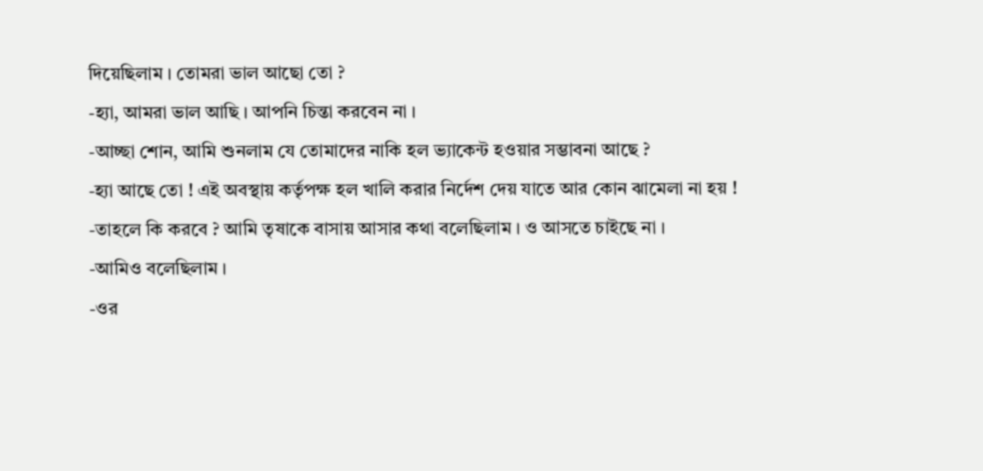দিয়েছিলাম । তোমরা ভাল আছো তো ?
-হ্যা, আমরা ভাল আছি । আপনি চিন্তা করবেন না ।
-আচ্ছা শোন, আমি শুনলাম যে তোমাদের নাকি হল ভ্যাকেন্ট হওয়ার সম্ভাবনা আছে ?
-হ্যা আছে তো ! এই অবস্থায় কর্তৃপক্ষ হল খালি করার নির্দেশ দেয় যাতে আর কোন ঝামেলা না হয় !
-তাহলে কি করবে ? আমি তৃষাকে বাসায় আসার কথা বলেছিলাম । ও আসতে চাইছে না ।
-আমিও বলেছিলাম ।
-ওর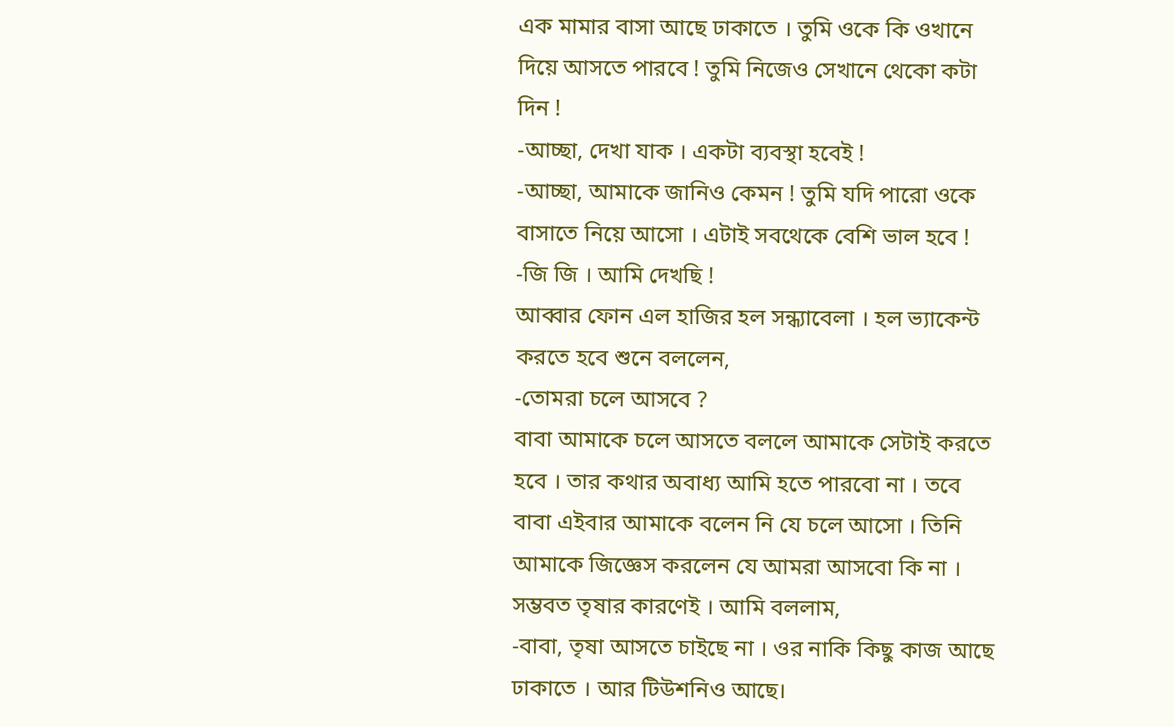এক মামার বাসা আছে ঢাকাতে । তুমি ওকে কি ওখানে দিয়ে আসতে পারবে ! তুমি নিজেও সেখানে থেকো কটা দিন !
-আচ্ছা, দেখা যাক । একটা ব্যবস্থা হবেই !
-আচ্ছা, আমাকে জানিও কেমন ! তুমি যদি পারো ওকে বাসাতে নিয়ে আসো । এটাই সবথেকে বেশি ভাল হবে !
-জি জি । আমি দেখছি !
আব্বার ফোন এল হাজির হল সন্ধ্যাবেলা । হল ভ্যাকেন্ট করতে হবে শুনে বললেন,
-তোমরা চলে আসবে ?
বাবা আমাকে চলে আসতে বললে আমাকে সেটাই করতে হবে । তার কথার অবাধ্য আমি হতে পারবো না । তবে বাবা এইবার আমাকে বলেন নি যে চলে আসো । তিনি আমাকে জিজ্ঞেস করলেন যে আমরা আসবো কি না । সম্ভবত তৃষার কারণেই । আমি বললাম,
-বাবা, তৃষা আসতে চাইছে না । ওর নাকি কিছু কাজ আছে ঢাকাতে । আর টিউশনিও আছে।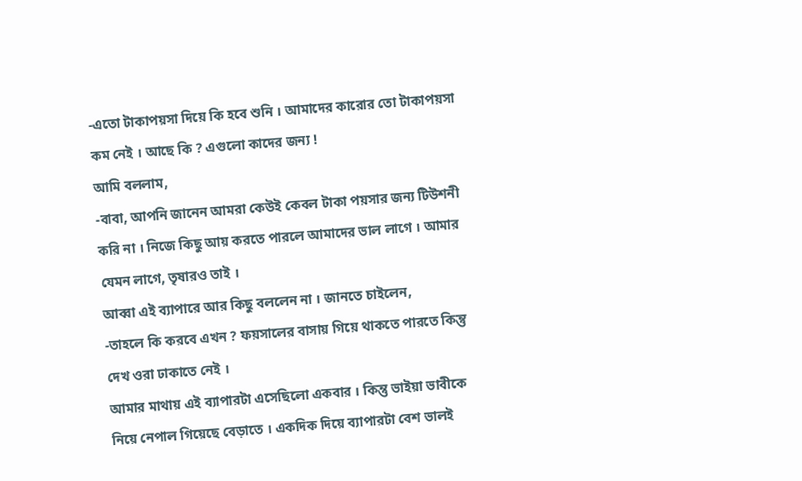-এতো টাকাপয়সা দিয়ে কি হবে শুনি । আমাদের কারোর তো টাকাপয়সা কম নেই । আছে কি ? এগুলো কাদের জন্য !
আমি বললাম,
-বাবা, আপনি জানেন আমরা কেউই কেবল টাকা পয়সার জন্য টিউশনী করি না । নিজে কিছু আয় করতে পারলে আমাদের ভাল লাগে । আমার যেমন লাগে, তৃষারও তাই ।
আব্বা এই ব্যাপারে আর কিছু বললেন না । জানতে চাইলেন,
-তাহলে কি করবে এখন ? ফয়সালের বাসায় গিয়ে থাকতে পারতে কিন্তু দেখ ওরা ঢাকাতে নেই ।
আমার মাথায় এই ব্যাপারটা এসেছিলো একবার । কিন্তু ভাইয়া ভাবীকে নিয়ে নেপাল গিয়েছে বেড়াতে । একদিক দিয়ে ব্যাপারটা বেশ ভালই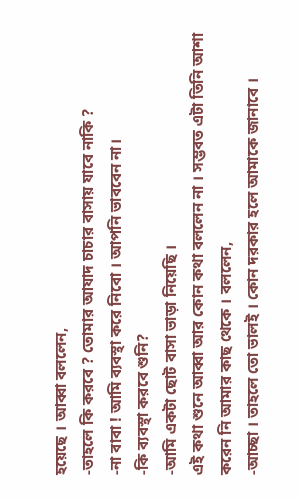হয়েছে । আব্বা বললেন,
-তাহলে কি করবে ? তোমার আযাদ চাচার বাসায় যাবে নাকি ?
-না বাবা ! আমি ব্যবস্থা করে নিবো । আপনি ভাববেন না।
-কি ব্যবস্থা করবে শুনি?
-আমি একটা ছোট বাসা ভাড়া নিয়েছি ।
এই কথা শুনে আব্বা আর কোন কথা বললেন না । সম্ভবত এটা তিনি আশা করেন নি আমার কাছ থেকে । বললেন,
-আচ্ছা । তাহলে তো ভালই । কোন দরকার হলে আমাকে জানাবে ।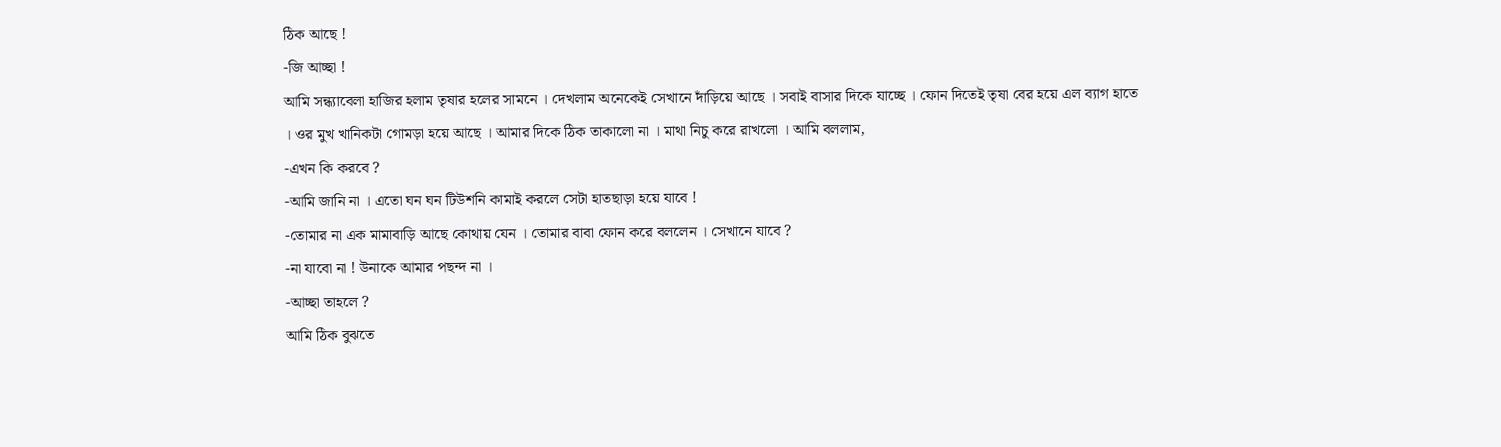ঠিক আছে !
-জি আচ্ছা !
আমি সন্ধ্যাবেলা হাজির হলাম তৃষার হলের সামনে । দেখলাম অনেকেই সেখানে দাঁড়িয়ে আছে । সবাই বাসার দিকে যাচ্ছে । ফোন দিতেই তৃষা বের হয়ে এল ব্যাগ হাতে । ওর মুখ খানিকটা গোমড়া হয়ে আছে । আমার দিকে ঠিক তাকালো না । মাথা নিচু করে রাখলো । আমি বললাম,
-এখন কি করবে ?
-আমি জানি না । এতো ঘন ঘন টিউশনি কামাই করলে সেটা হাতছাড়া হয়ে যাবে !
-তোমার না এক মামাবাড়ি আছে কোথায় যেন । তোমার বাবা ফোন করে বললেন । সেখানে যাবে ?
-না যাবো না ! উনাকে আমার পছন্দ না ।
-আচ্ছা তাহলে ?
আমি ঠিক বুঝতে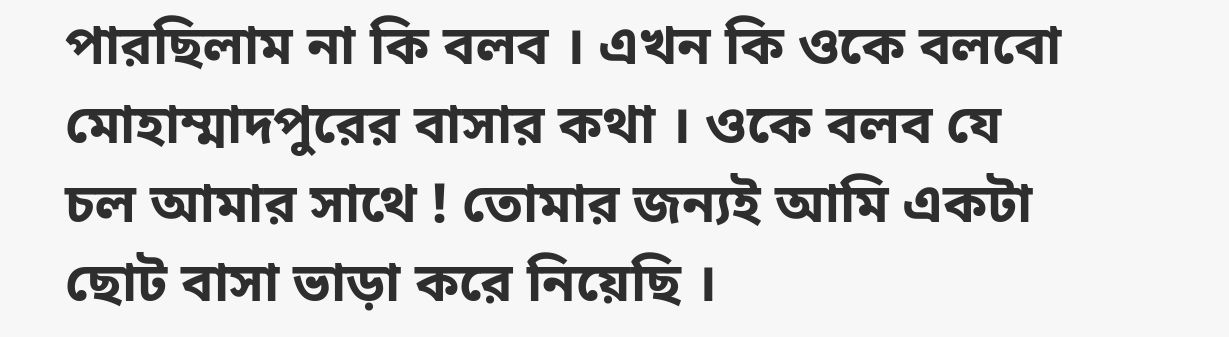পারছিলাম না কি বলব । এখন কি ওকে বলবো মোহাম্মাদপুরের বাসার কথা । ওকে বলব যে চল আমার সাথে ! তোমার জন্যই আমি একটা ছোট বাসা ভাড়া করে নিয়েছি ।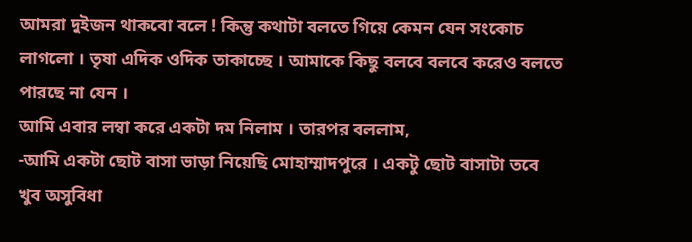আমরা দুইজন থাকবো বলে ! কিন্তু কথাটা বলতে গিয়ে কেমন যেন সংকোচ লাগলো । তৃষা এদিক ওদিক তাকাচ্ছে । আমাকে কিছু বলবে বলবে করেও বলতে পারছে না যেন ।
আমি এবার লম্বা করে একটা দম নিলাম । তারপর বললাম,
-আমি একটা ছোট বাসা ভাড়া নিয়েছি মোহাম্মাদপুরে । একটু ছোট বাসাটা তবে খুব অসুবিধা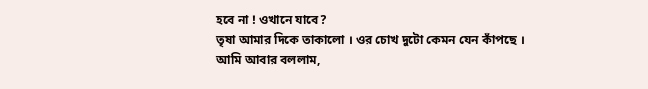হবে না ! ওখানে যাবে?
তৃষা আমার দিকে তাকালো । ওর চোখ দুটো কেমন যেন কাঁপছে ।
আমি আবার বললাম,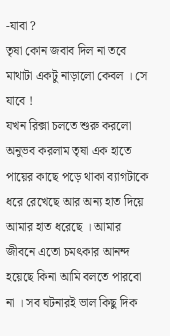-যাবা ?
তৃষা কোন জবাব দিল না তবে মাথাটা একটু নাড়ালো কেবল । সে যাবে !
যখন রিক্সা চলতে শুরু করলো অনুভব করলাম তৃষা এক হাতে পায়ের কাছে পড়ে থাকা ব্যাগটাকে ধরে রেখেছে আর অন্য হাত দিয়ে আমার হাত ধরেছে । আমার জীবনে এতো চমৎকার আনন্দ হয়েছে কিনা আমি বলতে পারবো না । সব ঘটনারই ভাল কিছু দিক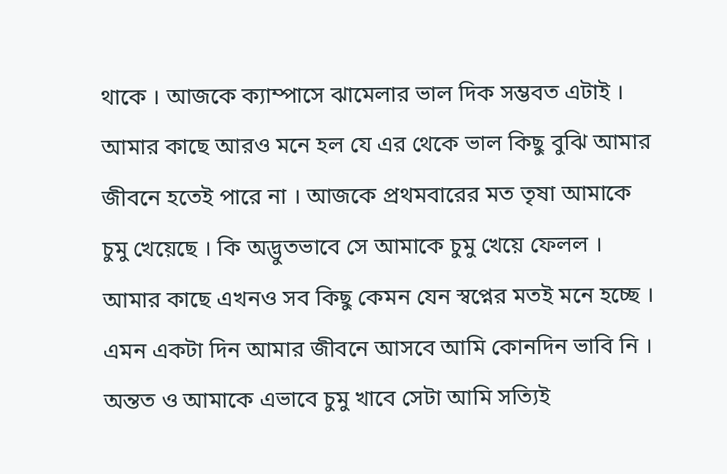থাকে । আজকে ক্যাম্পাসে ঝামেলার ভাল দিক সম্ভবত এটাই । আমার কাছে আরও মনে হল যে এর থেকে ভাল কিছু বুঝি আমার জীবনে হতেই পারে না । আজকে প্রথমবারের মত তৃষা আমাকে চুমু খেয়েছে । কি অদ্ভুতভাবে সে আমাকে চুমু খেয়ে ফেলল । আমার কাছে এখনও সব কিছু কেমন যেন স্বপ্নের মতই মনে হচ্ছে । এমন একটা দিন আমার জীবনে আসবে আমি কোনদিন ভাবি নি । অন্তত ও আমাকে এভাবে চুমু খাবে সেটা আমি সত্যিই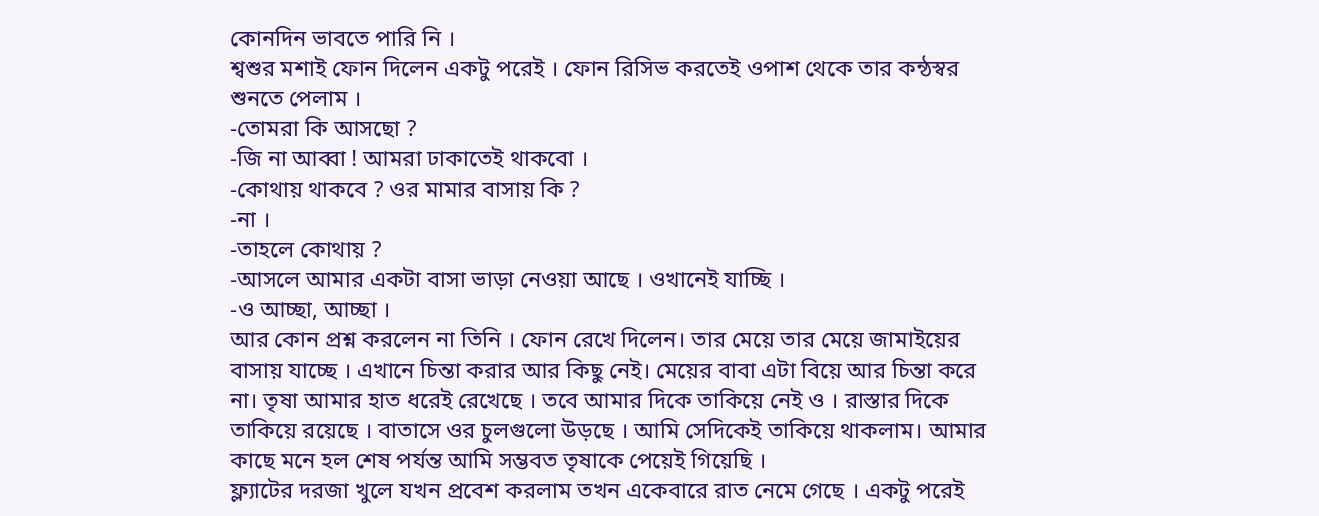কোনদিন ভাবতে পারি নি ।
শ্বশুর মশাই ফোন দিলেন একটু পরেই । ফোন রিসিভ করতেই ওপাশ থেকে তার কন্ঠস্বর শুনতে পেলাম ।
-তোমরা কি আসছো ?
-জি না আব্বা ! আমরা ঢাকাতেই থাকবো ।
-কোথায় থাকবে ? ওর মামার বাসায় কি ?
-না ।
-তাহলে কোথায় ?
-আসলে আমার একটা বাসা ভাড়া নেওয়া আছে । ওখানেই যাচ্ছি ।
-ও আচ্ছা, আচ্ছা ।
আর কোন প্রশ্ন করলেন না তিনি । ফোন রেখে দিলেন। তার মেয়ে তার মেয়ে জামাইয়ের বাসায় যাচ্ছে । এখানে চিন্তা করার আর কিছু নেই। মেয়ের বাবা এটা বিয়ে আর চিন্তা করে না। তৃষা আমার হাত ধরেই রেখেছে । তবে আমার দিকে তাকিয়ে নেই ও । রাস্তার দিকে তাকিয়ে রয়েছে । বাতাসে ওর চুলগুলো উড়ছে । আমি সেদিকেই তাকিয়ে থাকলাম। আমার কাছে মনে হল শেষ পর্যন্ত আমি সম্ভবত তৃষাকে পেয়েই গিয়েছি ।
ফ্ল্যাটের দরজা খুলে যখন প্রবেশ করলাম তখন একেবারে রাত নেমে গেছে । একটু পরেই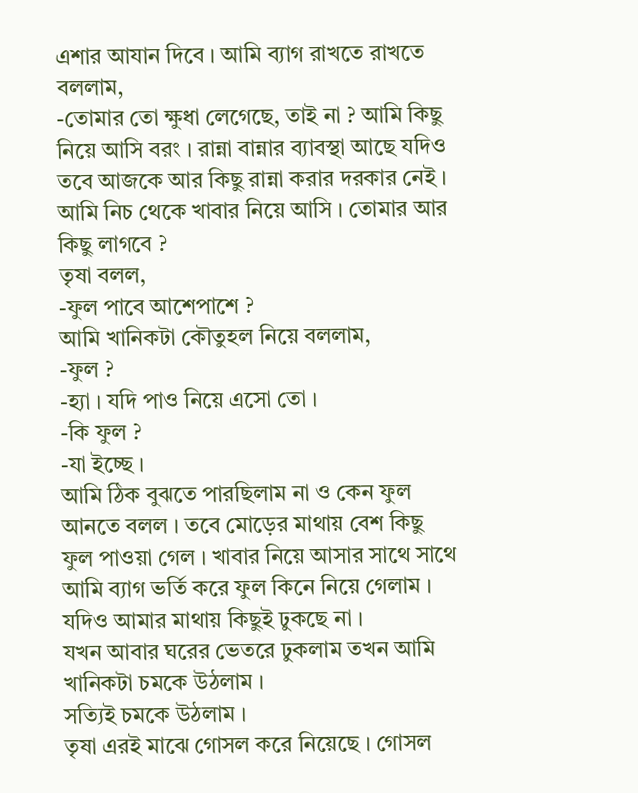এশার আযান দিবে । আমি ব্যাগ রাখতে রাখতে বললাম,
-তোমার তো ক্ষুধা লেগেছে, তাই না ? আমি কিছু নিয়ে আসি বরং । রান্না বান্নার ব্যাবস্থা আছে যদিও তবে আজকে আর কিছু রান্না করার দরকার নেই । আমি নিচ থেকে খাবার নিয়ে আসি । তোমার আর কিছু লাগবে ?
তৃষা বলল,
-ফুল পাবে আশেপাশে ?
আমি খানিকটা কৌতুহল নিয়ে বললাম,
-ফুল ?
-হ্যা । যদি পাও নিয়ে এসো তো ।
-কি ফুল ?
-যা ইচ্ছে ।
আমি ঠিক বুঝতে পারছিলাম না ও কেন ফুল আনতে বলল । তবে মোড়ের মাথায় বেশ কিছু ফুল পাওয়া গেল । খাবার নিয়ে আসার সাথে সাথে আমি ব্যাগ ভর্তি করে ফুল কিনে নিয়ে গেলাম । যদিও আমার মাথায় কিছুই ঢুকছে না ।
যখন আবার ঘরের ভেতরে ঢুকলাম তখন আমি খানিকটা চমকে উঠলাম ।
সত্যিই চমকে উঠলাম ।
তৃষা এরই মাঝে গোসল করে নিয়েছে । গোসল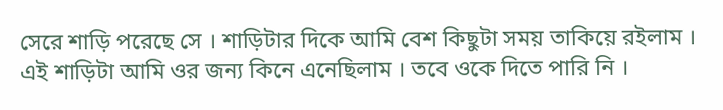সেরে শাড়ি পরেছে সে । শাড়িটার দিকে আমি বেশ কিছুটা সময় তাকিয়ে রইলাম । এই শাড়িটা আমি ওর জন্য কিনে এনেছিলাম । তবে ওকে দিতে পারি নি ।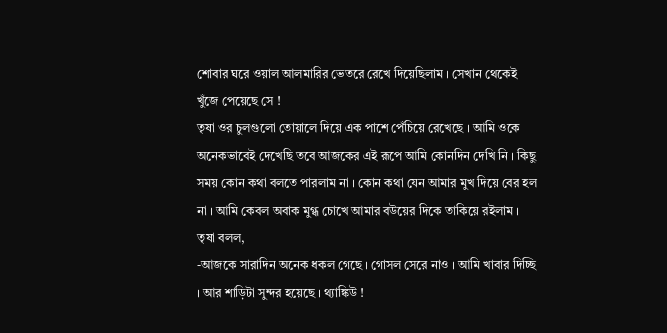শোবার ঘরে ওয়াল আলমারির ভেতরে রেখে দিয়েছিলাম । সেখান থেকেই খুঁজে পেয়েছে সে !
তৃষা ওর চুলগুলো তোয়ালে দিয়ে এক পাশে পেঁচিয়ে রেখেছে । আমি ওকে অনেকভাবেই দেখেছি তবে আজকের এই রূপে আমি কোনদিন দেখি নি । কিছু সময় কোন কথা বলতে পারলাম না । কোন কথা যেন আমার মুখ দিয়ে বের হল না । আমি কেবল অবাক মুগ্ধ চোখে আমার বউয়ের দিকে তাকিয়ে রইলাম ।
তৃষা বলল,
-আজকে সারাদিন অনেক ধকল গেছে । গোসল সেরে নাও । আমি খাবার দিচ্ছি । আর শাড়িটা সুন্দর হয়েছে । থ্যাঙ্কিউ !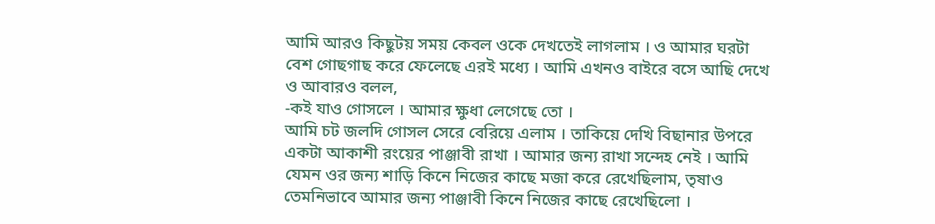আমি আরও কিছুটয় সময় কেবল ওকে দেখতেই লাগলাম । ও আমার ঘরটা বেশ গোছগাছ করে ফেলেছে এরই মধ্যে । আমি এখনও বাইরে বসে আছি দেখে ও আবারও বলল,
-কই যাও গোসলে । আমার ক্ষুধা লেগেছে তো ।
আমি চট জলদি গোসল সেরে বেরিয়ে এলাম । তাকিয়ে দেখি বিছানার উপরে একটা আকাশী রংয়ের পাঞ্জাবী রাখা । আমার জন্য রাখা সন্দেহ নেই । আমি যেমন ওর জন্য শাড়ি কিনে নিজের কাছে মজা করে রেখেছিলাম, তৃষাও তেমনিভাবে আমার জন্য পাঞ্জাবী কিনে নিজের কাছে রেখেছিলো ।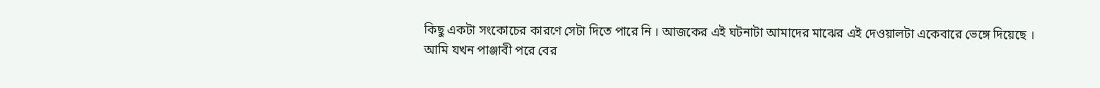কিছু একটা সংকোচের কারণে সেটা দিতে পারে নি । আজকের এই ঘটনাটা আমাদের মাঝের এই দেওয়ালটা একেবারে ভেঙ্গে দিয়েছে ।
আমি যখন পাঞ্জাবী পরে বের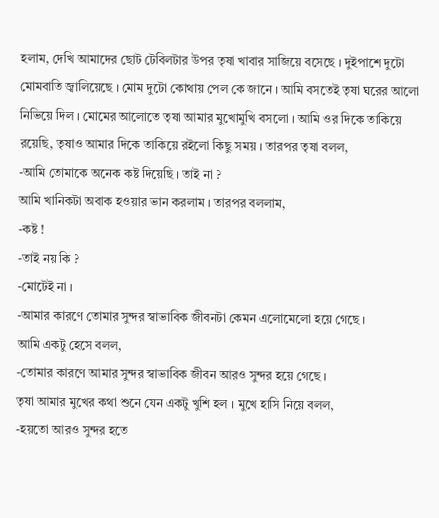হলাম, দেখি আমাদের ছোট টেবিলটার উপর তৃষা খাবার সাজিয়ে বসেছে । দুইপাশে দুটো মোমবাতি জ্বালিয়েছে । মোম দুটো কোথায় পেল কে জানে । আমি বসতেই তৃষা ঘরের আলো নিভিয়ে দিল । মোমের আলোতে তৃষা আমার মুখোমুখি বসলো । আমি ওর দিকে তাকিয়ে রয়েছি, তৃষাও আমার দিকে তাকিয়ে রইলো কিছু সময় । তারপর তৃষা বলল,
-আমি তোমাকে অনেক কষ্ট দিয়েছি । তাই না ?
আমি খানিকটা অবাক হওয়ার ভান করলাম । তারপর বললাম,
-কষ্ট !
-তাই নয় কি ?
-মোটেই না ।
-আমার কারণে তোমার সুন্দর স্বাভাবিক জীবনটা কেমন এলোমেলো হয়ে গেছে ।
আমি একটু হেসে বলল,
-তোমার কারণে আমার সুন্দর স্বাভাবিক জীবন আরও সুন্দর হয়ে গেছে ।
তৃষা আমার মুখের কথা শুনে যেন একটু খুশি হল । মুখে হাসি নিয়ে বলল,
-হয়তো আরও সুন্দর হতে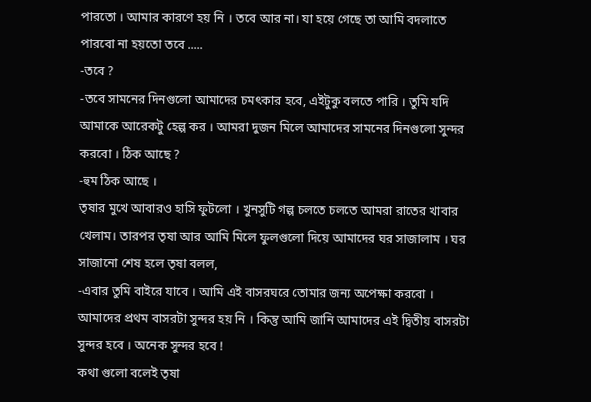পারতো । আমার কারণে হয় নি । তবে আর না। যা হয়ে গেছে তা আমি বদলাতে পারবো না হয়তো তবে .....
-তবে ?
-তবে সামনের দিনগুলো আমাদের চমৎকার হবে, এইটুকু বলতে পারি । তুমি যদি আমাকে আরেকটু হেল্প কর । আমরা দুজন মিলে আমাদের সামনের দিনগুলো সুন্দর করবো । ঠিক আছে ?
-হুম ঠিক আছে ।
তৃষার মুখে আবারও হাসি ফুটলো । খুনসুটি গল্প চলতে চলতে আমরা রাতের খাবার খেলাম। তারপর তৃষা আর আমি মিলে ফুলগুলো দিয়ে আমাদের ঘর সাজালাম । ঘর সাজানো শেষ হলে তৃষা বলল,
-এবার তুমি বাইরে যাবে । আমি এই বাসরঘরে তোমার জন্য অপেক্ষা করবো । আমাদের প্রথম বাসরটা সুন্দর হয় নি । কিন্তু আমি জানি আমাদের এই দ্বিতীয় বাসরটা সুন্দর হবে । অনেক সুন্দর হবে !
কথা গুলো বলেই তৃষা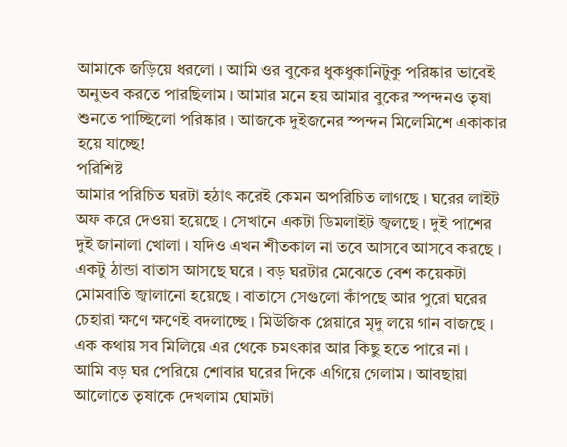আমাকে জড়িয়ে ধরলো । আমি ওর বুকের ধুকধুকানিটুকু পরিষ্কার ভাবেই অনুভব করতে পারছিলাম । আমার মনে হয় আমার বুকের স্পন্দনও তৃষা শুনতে পাচ্ছিলো পরিষ্কার । আজকে দুইজনের স্পন্দন মিলেমিশে একাকার হয়ে যাচ্ছে!
পরিশিষ্ট
আমার পরিচিত ঘরটা হঠাৎ করেই কেমন অপরিচিত লাগছে । ঘরের লাইট অফ করে দেওয়া হয়েছে । সেখানে একটা ডিমলাইট জ্বলছে । দুই পাশের দুই জানালা খোলা । যদিও এখন শীতকাল না তবে আসবে আসবে করছে । একটু ঠান্ডা বাতাস আসছে ঘরে । বড় ঘরটার মেঝেতে বেশ কয়েকটা মোমবাতি জ্বালানো হয়েছে । বাতাসে সেগুলো কাঁপছে আর পুরো ঘরের চেহারা ক্ষণে ক্ষণেই বদলাচ্ছে । মিউজিক প্লেয়ারে মৃদু লয়ে গান বাজছে । এক কথায় সব মিলিয়ে এর থেকে চমৎকার আর কিছু হতে পারে না ।
আমি বড় ঘর পেরিয়ে শোবার ঘরের দিকে এগিয়ে গেলাম । আবছায়া আলোতে তৃষাকে দেখলাম ঘোমটা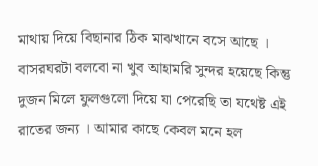মাথায় দিয়ে বিছানার ঠিক মাঝখানে বসে আছে । বাসরঘরটা বলবো না খুব আহামরি সুন্দর হয়েছে কিন্তু দুজন মিলে ফুলগুলো দিয়ে যা পেরেছি তা যথেষ্ট এই রাতের জন্য । আমার কাছে কেবল মনে হল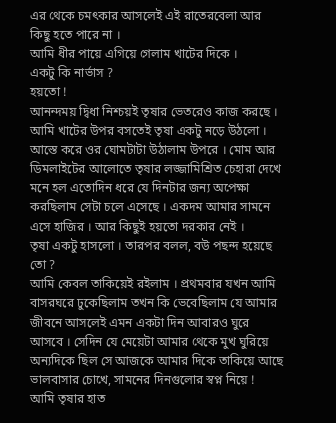এর থেকে চমৎকার আসলেই এই রাতেরবেলা আর কিছু হতে পারে না ।
আমি ধীর পায়ে এগিয়ে গেলাম খাটের দিকে ।
একটু কি নার্ভাস ?
হয়তো !
আনন্দময় দ্বিধা নিশ্চয়ই তৃষার ভেতরেও কাজ করছে । আমি খাটের উপর বসতেই তৃষা একটু নড়ে উঠলো । আস্তে করে ওর ঘোমটাটা উঠালাম উপরে । মোম আর ডিমলাইটের আলোতে তৃষার লজ্জামিশ্রিত চেহারা দেখে মনে হল এতোদিন ধরে যে দিনটার জন্য অপেক্ষা করছিলাম সেটা চলে এসেছে । একদম আমার সামনে এসে হাজির । আর কিছুই হয়তো দরকার নেই ।
তৃষা একটু হাসলো । তারপর বলল, বউ পছন্দ হয়েছে তো ?
আমি কেবল তাকিয়েই রইলাম । প্রথমবার যখন আমি বাসরঘরে ঢুকেছিলাম তখন কি ভেবেছিলাম যে আমার জীবনে আসলেই এমন একটা দিন আবারও ঘুরে আসবে । সেদিন যে মেয়েটা আমার থেকে মুখ ঘুরিয়ে অন্যদিকে ছিল সে আজকে আমার দিকে তাকিয়ে আছে ভালবাসার চোখে, সামনের দিনগুলোর স্বপ্ন নিয়ে !
আমি তৃষার হাত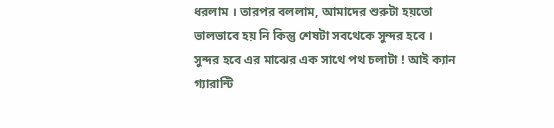ধরলাম । তারপর বললাম, আমাদের শুরুটা হয়তো ভালভাবে হয় নি কিন্তু শেষটা সবথেকে সুন্দর হবে । সুন্দর হবে এর মাঝের এক সাথে পথ চলাটা ! আই ক্যান গ্যারান্টি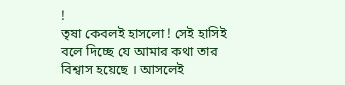!
তৃষা কেবলই হাসলো ! সেই হাসিই বলে দিচ্ছে যে আমার কথা তার বিশ্বাস হয়েছে । আসলেই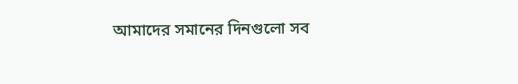আমাদের সমানের দিনগুলো সব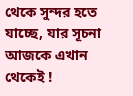থেকে সুন্দর হতে যাচ্ছে, যার সূচনা আজকে এখান থেকেই !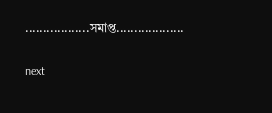..................সমাপ্ত...................

next